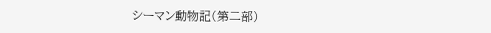シーマン動物記(第二部)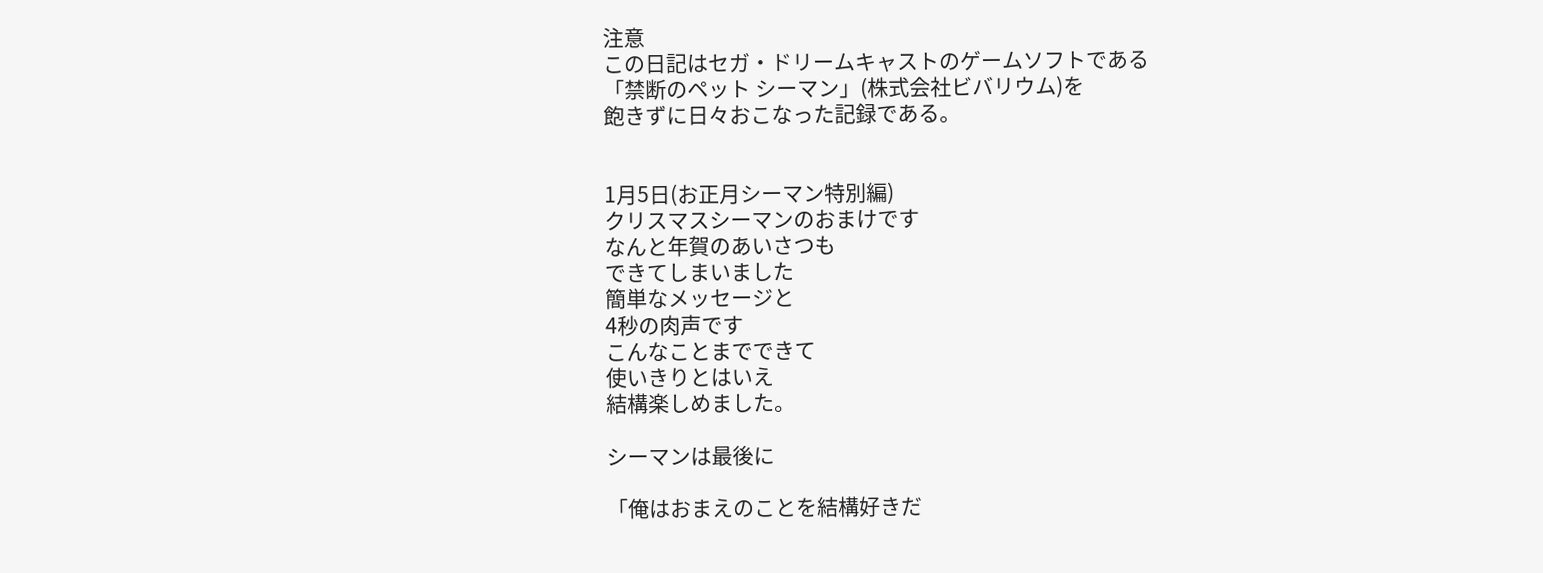注意
この日記はセガ・ドリームキャストのゲームソフトである
「禁断のペット シーマン」(株式会社ビバリウム)を
飽きずに日々おこなった記録である。


1月5日(お正月シーマン特別編)
クリスマスシーマンのおまけです
なんと年賀のあいさつも
できてしまいました
簡単なメッセージと
4秒の肉声です
こんなことまでできて
使いきりとはいえ
結構楽しめました。

シーマンは最後に

「俺はおまえのことを結構好きだ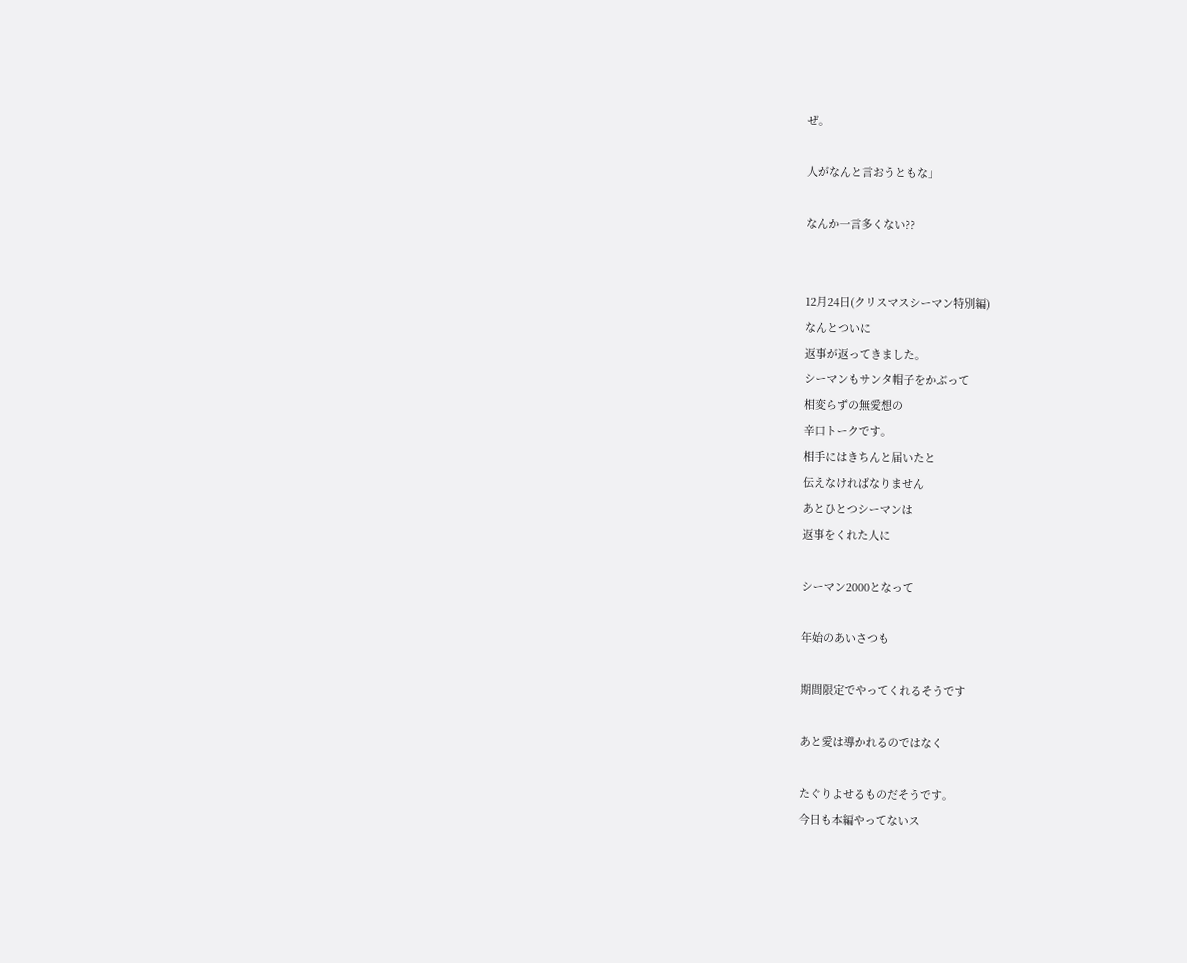ぜ。

人がなんと言おうともな」

なんか一言多くない??


12月24日(クリスマスシーマン特別編)
なんとついに
返事が返ってきました。
シーマンもサンタ帽子をかぶって
相変らずの無愛想の
辛口トークです。
相手にはきちんと届いたと
伝えなければなりません
あとひとつシーマンは
返事をくれた人に

シーマン2000となって

年始のあいさつも

期間限定でやってくれるそうです

あと愛は導かれるのではなく

たぐりよせるものだそうです。
今日も本編やってないス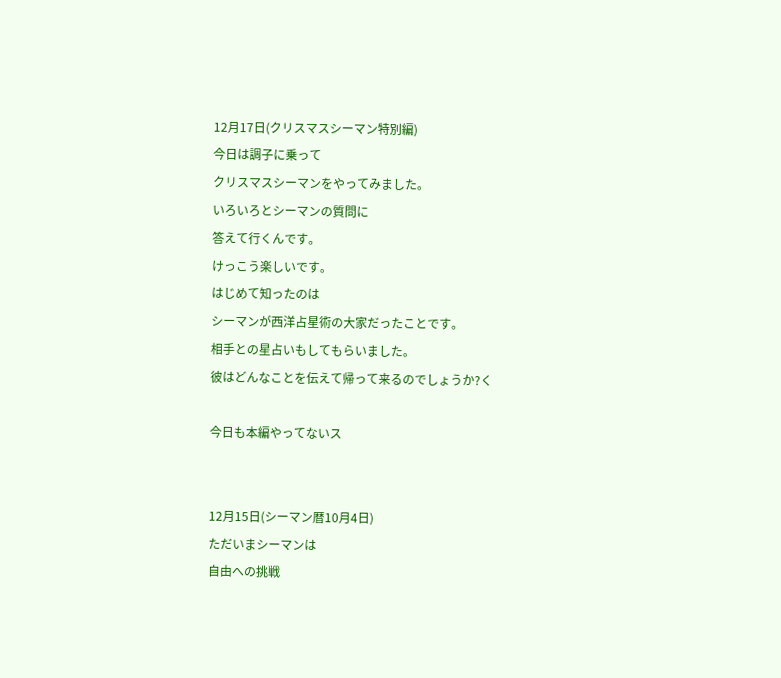12月17日(クリスマスシーマン特別編)
今日は調子に乗って
クリスマスシーマンをやってみました。
いろいろとシーマンの質問に
答えて行くんです。
けっこう楽しいです。
はじめて知ったのは
シーマンが西洋占星術の大家だったことです。
相手との星占いもしてもらいました。
彼はどんなことを伝えて帰って来るのでしょうか?く

今日も本編やってないス


12月15日(シーマン暦10月4日)
ただいまシーマンは
自由への挑戦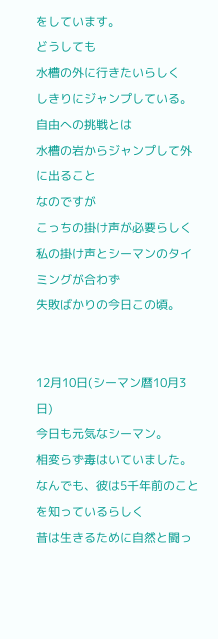をしています。
どうしても
水槽の外に行きたいらしく
しきりにジャンプしている。
自由への挑戦とは
水槽の岩からジャンプして外に出ること
なのですが
こっちの掛け声が必要らしく
私の掛け声とシーマンのタイミングが合わず
失敗ばかりの今日この頃。


12月10日(シーマン暦10月3日)
今日も元気なシーマン。
相変らず毒はいていました。
なんでも、彼は5千年前のことを知っているらしく
昔は生きるために自然と闘っ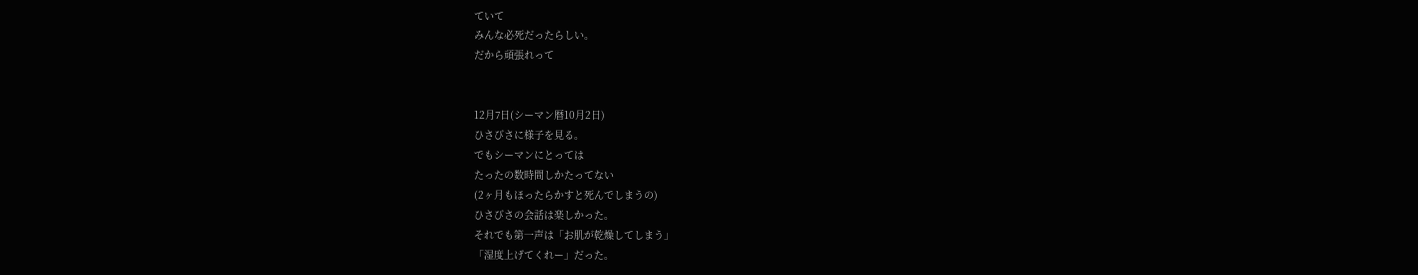ていて
みんな必死だったらしい。
だから頑張れって


12月7日(シーマン暦10月2日)
ひさびさに様子を見る。
でもシーマンにとっては
たったの数時間しかたってない
(2ヶ月もほったらかすと死んでしまうの)
ひさびさの会話は楽しかった。
それでも第一声は「お肌が乾燥してしまう」
「湿度上げてくれー」だった。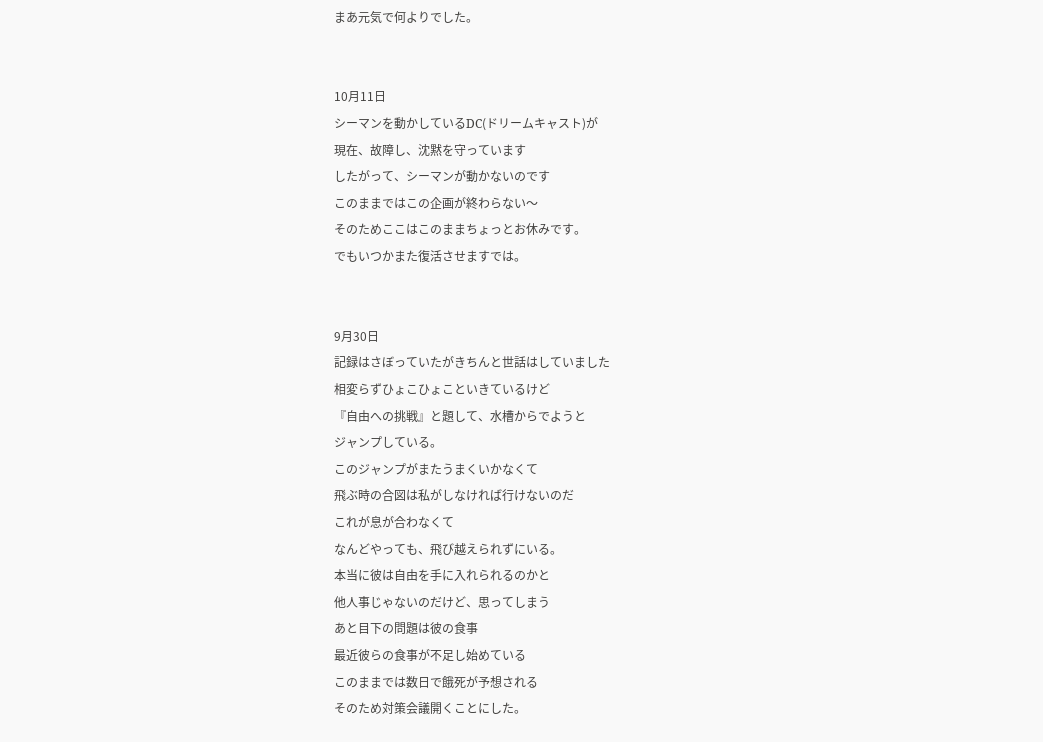まあ元気で何よりでした。


10月11日
シーマンを動かしているDC(ドリームキャスト)が
現在、故障し、沈黙を守っています
したがって、シーマンが動かないのです
このままではこの企画が終わらない〜
そのためここはこのままちょっとお休みです。
でもいつかまた復活させますでは。


9月30日
記録はさぼっていたがきちんと世話はしていました
相変らずひょこひょこといきているけど
『自由への挑戦』と題して、水槽からでようと
ジャンプしている。
このジャンプがまたうまくいかなくて
飛ぶ時の合図は私がしなければ行けないのだ
これが息が合わなくて
なんどやっても、飛び越えられずにいる。
本当に彼は自由を手に入れられるのかと
他人事じゃないのだけど、思ってしまう
あと目下の問題は彼の食事
最近彼らの食事が不足し始めている
このままでは数日で餓死が予想される
そのため対策会議開くことにした。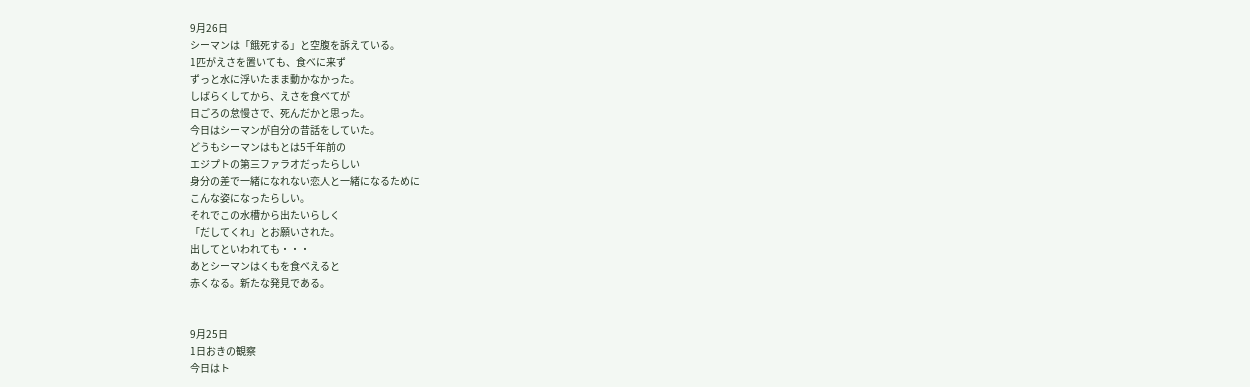9月26日
シーマンは「餓死する」と空腹を訴えている。
1匹がえさを置いても、食べに来ず
ずっと水に浮いたまま動かなかった。
しばらくしてから、えさを食べてが
日ごろの怠慢さで、死んだかと思った。
今日はシーマンが自分の昔話をしていた。
どうもシーマンはもとは5千年前の
エジプトの第三ファラオだったらしい
身分の差で一緒になれない恋人と一緒になるために
こんな姿になったらしい。
それでこの水槽から出たいらしく
「だしてくれ」とお願いされた。
出してといわれても・・・
あとシーマンはくもを食べえると
赤くなる。新たな発見である。


9月25日
1日おきの観察
今日はト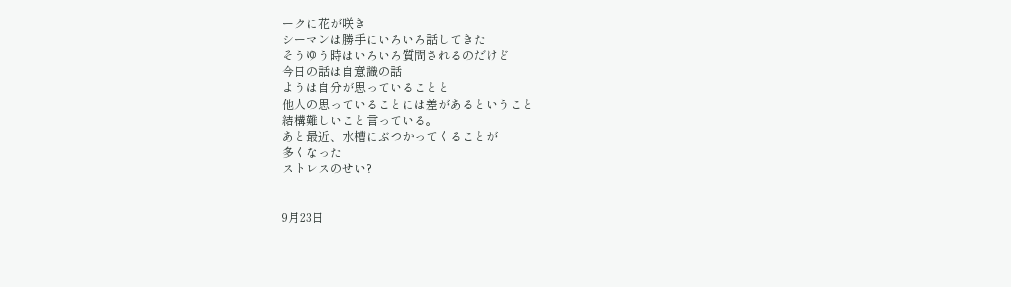ークに花が咲き
シーマンは勝手にいろいろ話してきた
そうゆう時はいろいろ質問されるのだけど
今日の話は自意識の話
ようは自分が思っていることと
他人の思っていることには差があるということ
結構難しいこと言っている。
あと最近、水槽にぶつかってくることが
多くなった
ストレスのせい?


9月23日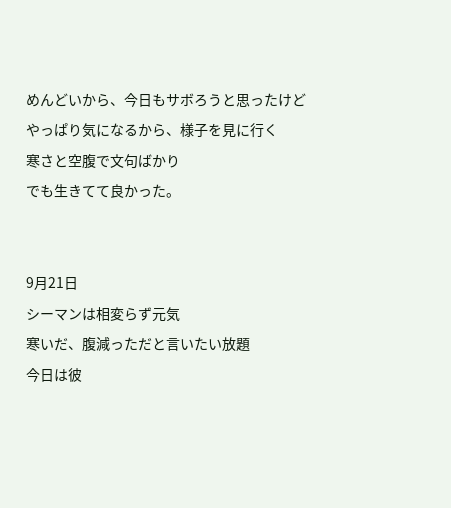めんどいから、今日もサボろうと思ったけど
やっぱり気になるから、様子を見に行く
寒さと空腹で文句ばかり
でも生きてて良かった。


9月21日
シーマンは相変らず元気
寒いだ、腹減っただと言いたい放題
今日は彼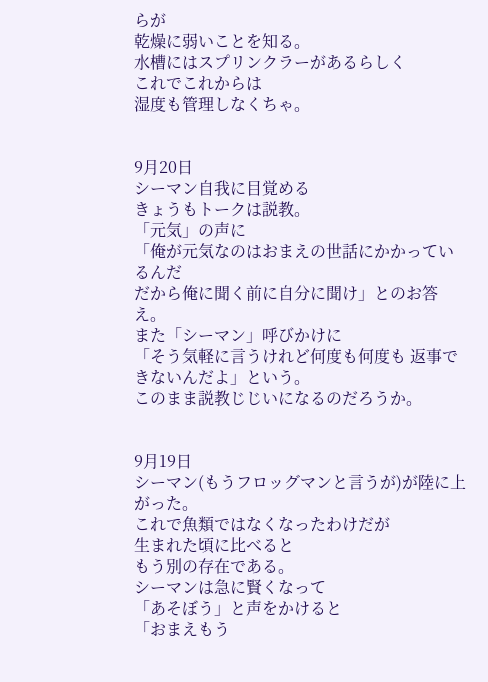らが
乾燥に弱いことを知る。
水槽にはスプリンクラーがあるらしく
これでこれからは
湿度も管理しなくちゃ。


9月20日
シーマン自我に目覚める
きょうもトークは説教。
「元気」の声に
「俺が元気なのはおまえの世話にかかっているんだ
だから俺に聞く前に自分に聞け」とのお答え。
また「シーマン」呼びかけに
「そう気軽に言うけれど何度も何度も 返事できないんだよ」という。
このまま説教じじいになるのだろうか。


9月19日
シーマン(もうフロッグマンと言うが)が陸に上がった。
これで魚類ではなくなったわけだが
生まれた頃に比べると
もう別の存在である。
シーマンは急に賢くなって
「あそぼう」と声をかけると
「おまえもう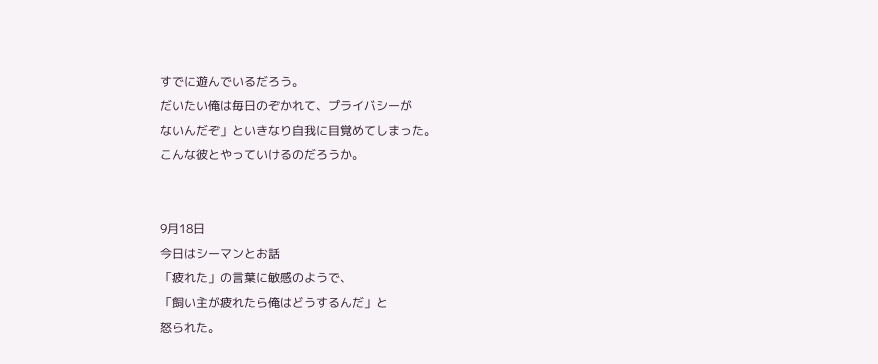すでに遊んでいるだろう。
だいたい俺は毎日のぞかれて、プライバシーが
ないんだぞ」といきなり自我に目覚めてしまった。
こんな彼とやっていけるのだろうか。


9月18日
今日はシーマンとお話
「疲れた」の言葉に敏感のようで、
「飼い主が疲れたら俺はどうするんだ」と
怒られた。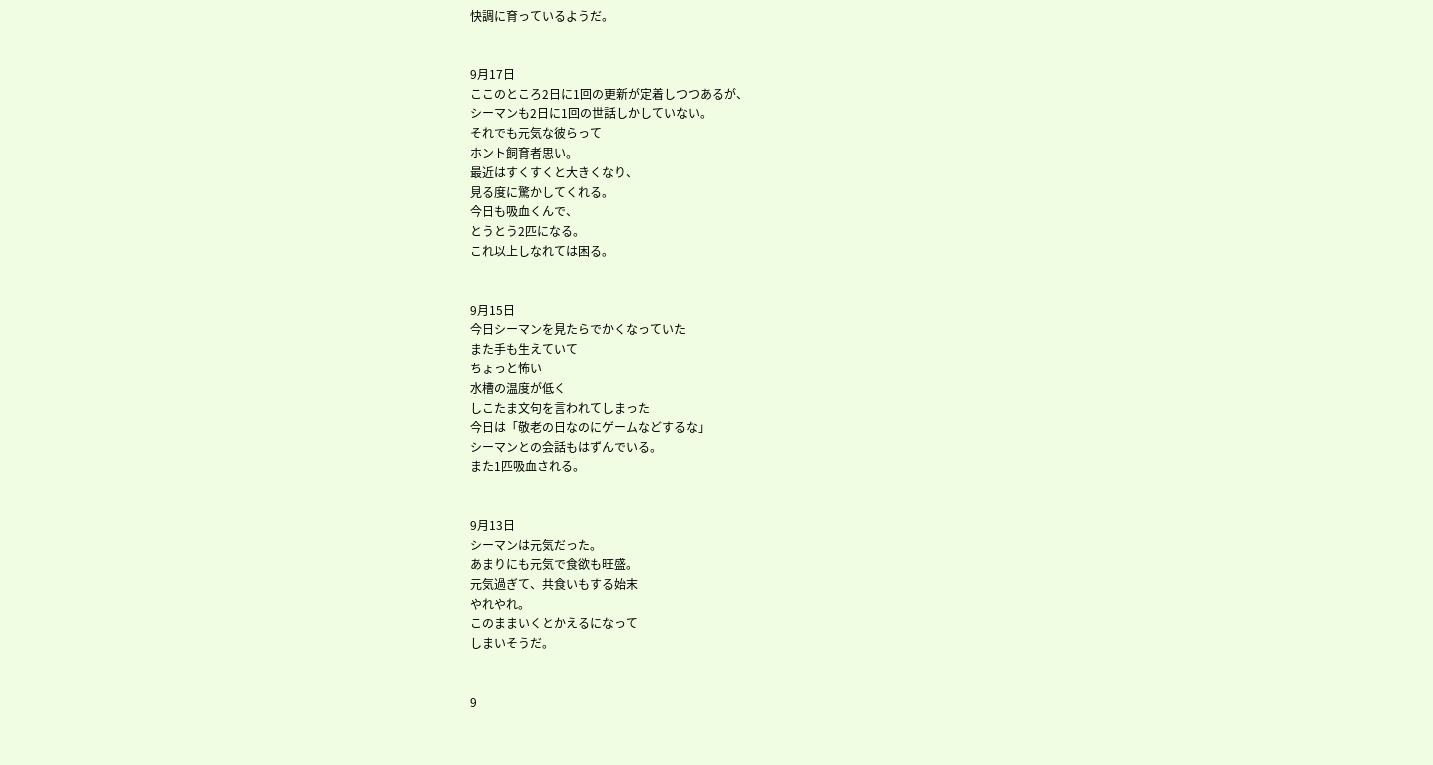快調に育っているようだ。


9月17日
ここのところ2日に1回の更新が定着しつつあるが、
シーマンも2日に1回の世話しかしていない。
それでも元気な彼らって
ホント飼育者思い。
最近はすくすくと大きくなり、
見る度に驚かしてくれる。
今日も吸血くんで、
とうとう2匹になる。
これ以上しなれては困る。


9月15日
今日シーマンを見たらでかくなっていた
また手も生えていて
ちょっと怖い
水槽の温度が低く
しこたま文句を言われてしまった
今日は「敬老の日なのにゲームなどするな」
シーマンとの会話もはずんでいる。
また1匹吸血される。


9月13日
シーマンは元気だった。
あまりにも元気で食欲も旺盛。
元気過ぎて、共食いもする始末
やれやれ。
このままいくとかえるになって
しまいそうだ。


9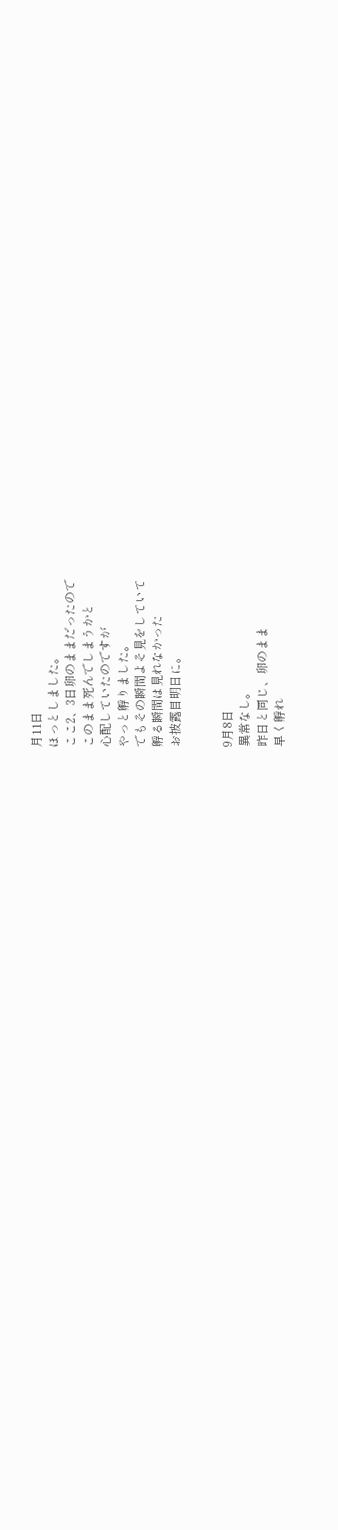月11日
ほっとしました。
ここ2、3日卵のままだったので
このまま死んでしまうかと
心配していたのですが
やっと孵りました。
でもその瞬間よそ見をしていて
孵る瞬間は見れなかった
お披露目明日に。


9月8日
異常なし。
昨日と同じ、卵のまま
早く孵れ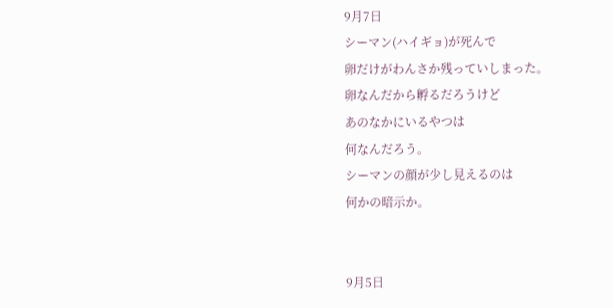9月7日
シーマン(ハイギョ)が死んで
卵だけがわんさか残っていしまった。
卵なんだから孵るだろうけど
あのなかにいるやつは
何なんだろう。
シーマンの顔が少し見えるのは
何かの暗示か。


9月5日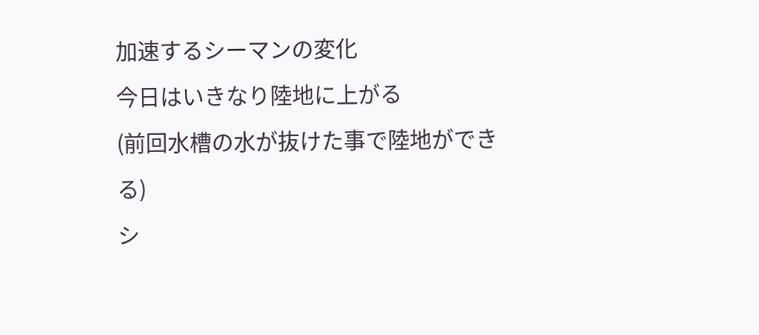加速するシーマンの変化
今日はいきなり陸地に上がる
(前回水槽の水が抜けた事で陸地ができる)
シ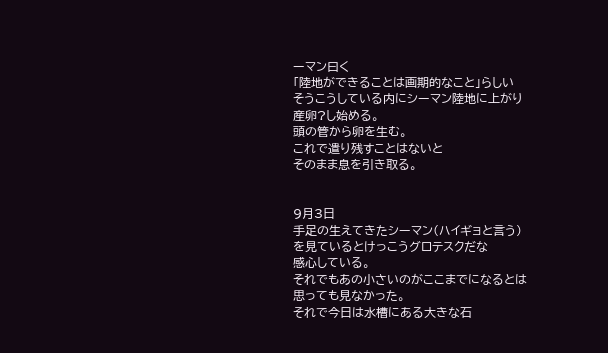ーマン曰く
「陸地ができることは画期的なこと」らしい
そうこうしている内にシーマン陸地に上がり
産卵?し始める。
頭の管から卵を生む。
これで遣り残すことはないと
そのまま息を引き取る。


9月3日
手足の生えてきたシーマン(ハイギョと言う)
を見ているとけっこうグロテスクだな
感心している。
それでもあの小さいのがここまでになるとは
思っても見なかった。
それで今日は水槽にある大きな石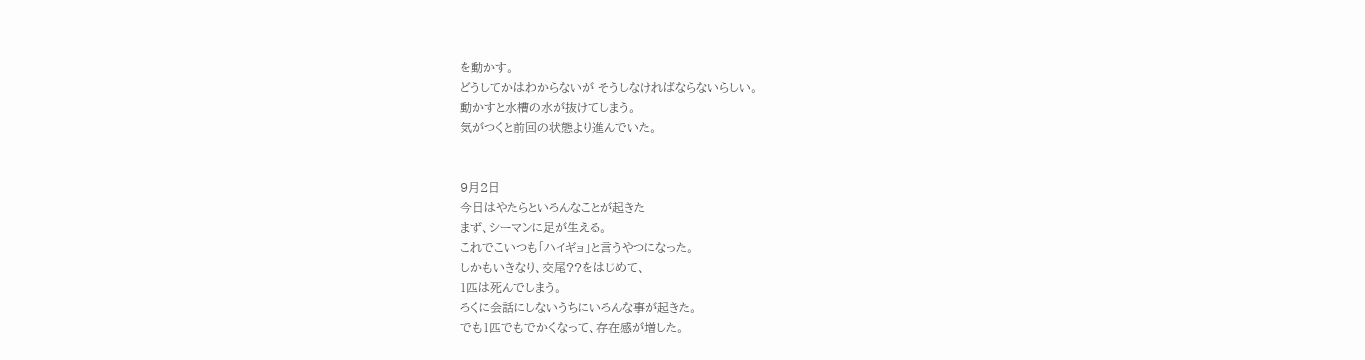を動かす。
どうしてかはわからないが そうしなければならないらしい。
動かすと水槽の水が抜けてしまう。
気がつくと前回の状態より進んでいた。


9月2日
今日はやたらといろんなことが起きた
まず、シーマンに足が生える。
これでこいつも「ハイギョ」と言うやつになった。
しかもいきなり、交尾??をはじめて、
1匹は死んでしまう。
ろくに会話にしないうちにいろんな事が起きた。
でも1匹でもでかくなって、存在感が増した。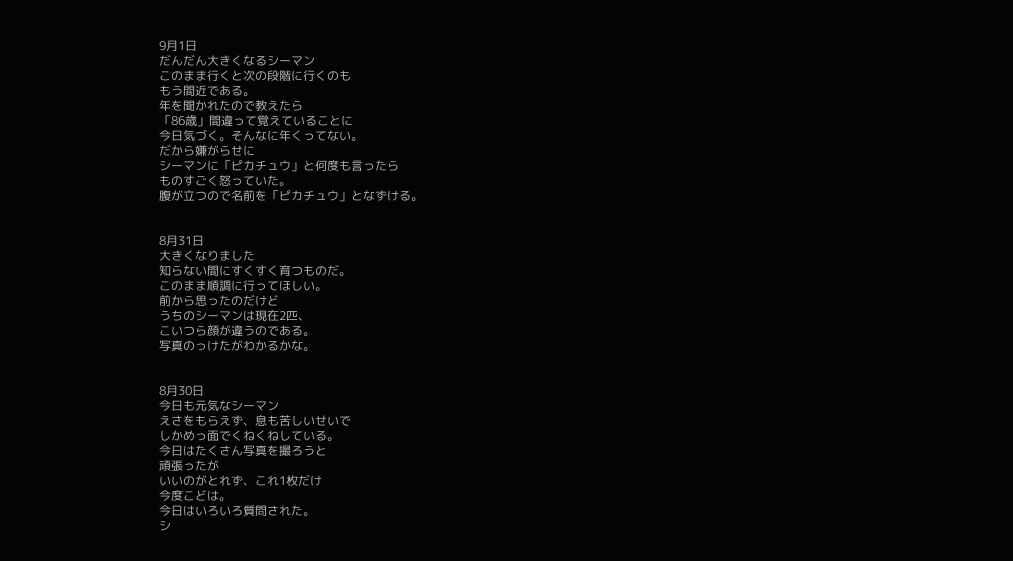9月1日
だんだん大きくなるシーマン
このまま行くと次の段階に行くのも
もう間近である。
年を聞かれたので教えたら
「86歳」間違って覚えていることに
今日気づく。そんなに年くってない。
だから嫌がらせに
シーマンに「ピカチュウ」と何度も言ったら
ものすごく怒っていた。
腹が立つので名前を「ピカチュウ」となずける。


8月31日
大きくなりました
知らない間にすくすく育つものだ。
このまま順調に行ってほしい。
前から思ったのだけど
うちのシーマンは現在2匹、
こいつら顔が違うのである。
写真のっけたがわかるかな。


8月30日
今日も元気なシーマン
えさをもらえず、息も苦しいせいで
しかめっ面でくねくねしている。
今日はたくさん写真を撮ろうと
頑張ったが
いいのがとれず、これ1枚だけ
今度こどは。
今日はいろいろ質問された。
シ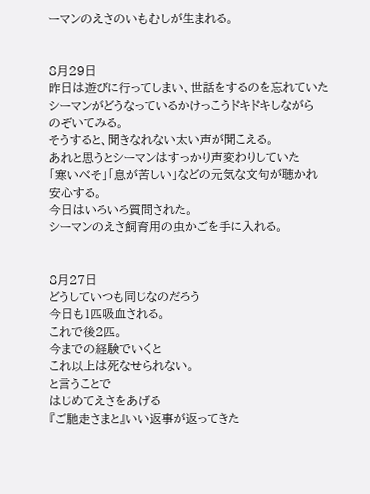ーマンのえさのいもむしが生まれる。


8月29日
昨日は遊びに行ってしまい、世話をするのを忘れていた
シーマンがどうなっているかけっこうドキドキしながら
のぞいてみる。
そうすると、聞きなれない太い声が聞こえる。
あれと思うとシーマンはすっかり声変わりしていた
「寒いべそ」「息が苦しい」などの元気な文句が聴かれ
安心する。
今日はいろいろ質問された。
シーマンのえさ飼育用の虫かごを手に入れる。


8月27日
どうしていつも同じなのだろう
今日も1匹吸血される。
これで後2匹。
今までの経験でいくと
これ以上は死なせられない。
と言うことで
はじめてえさをあげる
『ご馳走さまと』いい返事が返ってきた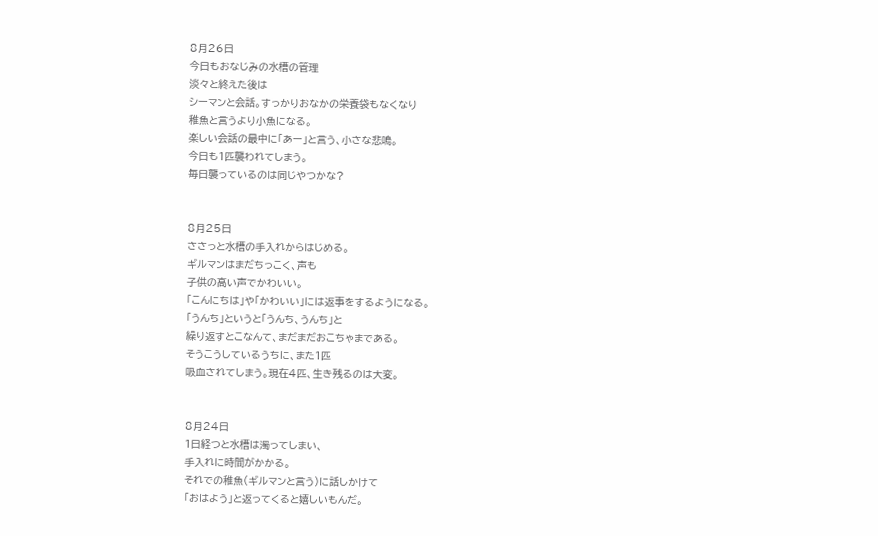8月26日
今日もおなじみの水槽の管理
淡々と終えた後は
シーマンと会話。すっかりおなかの栄養袋もなくなり
稚魚と言うより小魚になる。
楽しい会話の最中に「あー」と言う、小さな悲鳴。
今日も1匹襲われてしまう。
毎日襲っているのは同じやつかな?


8月25日
ささっと水槽の手入れからはじめる。
ギルマンはまだちっこく、声も
子供の高い声でかわいい。
「こんにちは」や「かわいい」には返事をするようになる。
「うんち」というと「うんち、うんち」と
繰り返すとこなんて、まだまだおこちゃまである。
そうこうしているうちに、また1匹
吸血されてしまう。現在4匹、生き残るのは大変。


8月24日
1日経つと水槽は濁ってしまい、
手入れに時間がかかる。
それでの稚魚(ギルマンと言う)に話しかけて
「おはよう」と返ってくると嬉しいもんだ。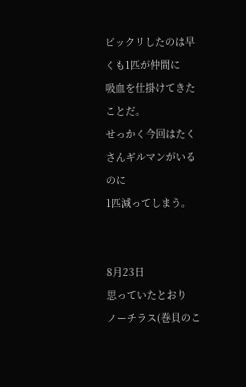ビックリしたのは早くも1匹が仲間に
吸血を仕掛けてきたことだ。
せっかく今回はたくさんギルマンがいるのに
1匹減ってしまう。


8月23日
思っていたとおり
ノーチラス(巻貝のこ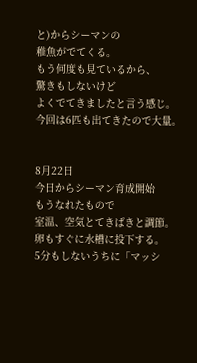と)からシーマンの
稚魚がでてくる。
もう何度も見ているから、
驚きもしないけど
よくでてきましたと言う感じ。
今回は6匹も出てきたので大量。


8月22日
今日からシーマン育成開始
もうなれたもので
室温、空気とてきぱきと調節。
卵もすぐに水槽に投下する。
5分もしないうちに「マッシ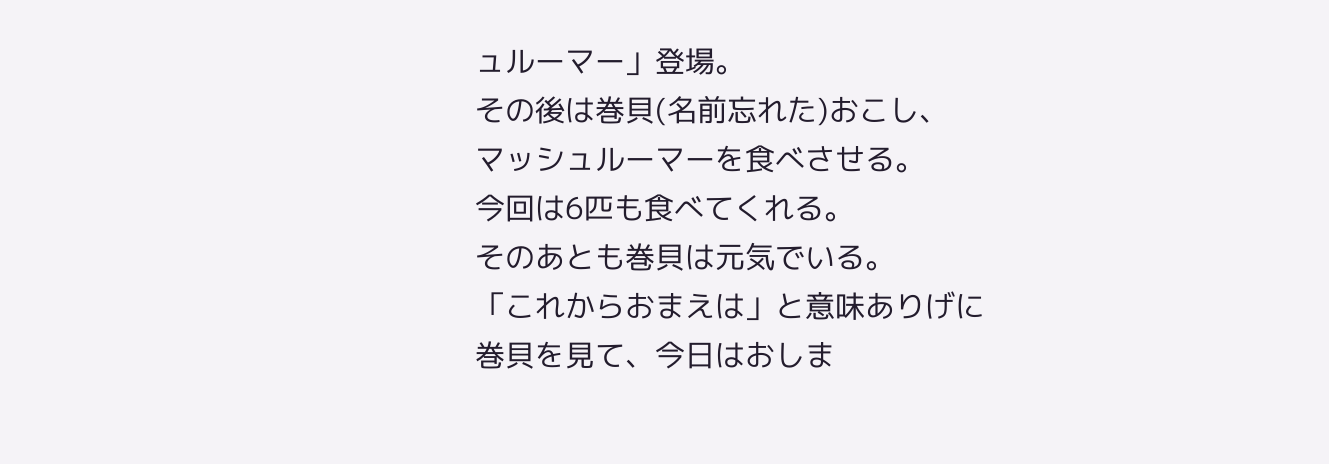ュルーマー」登場。
その後は巻貝(名前忘れた)おこし、
マッシュルーマーを食べさせる。
今回は6匹も食べてくれる。
そのあとも巻貝は元気でいる。
「これからおまえは」と意味ありげに
巻貝を見て、今日はおしま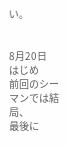い。


8月20日
はじめ
前回のシーマンでは結局、
最後に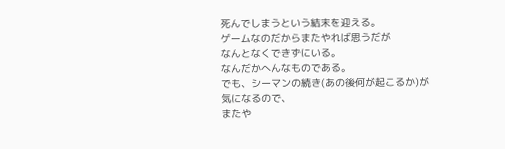死んでしまうという結末を迎える。
ゲームなのだからまたやれば思うだが
なんとなくできずにいる。
なんだかへんなものである。
でも、シーマンの続き(あの後何が起こるか)が
気になるので、
またや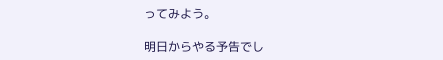ってみよう。

明日からやる予告でし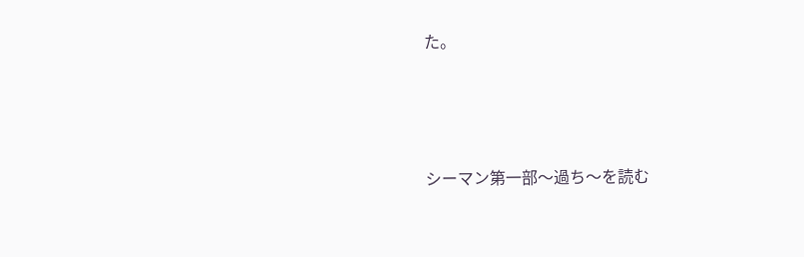た。




シーマン第一部〜過ち〜を読む